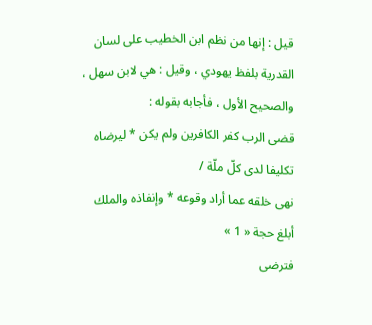قيل : إنها من نظم ابن الخطيب على لسان القدرية بلفظ يهودي ، وقيل : هي لابن سهل ، والصحيح الأول ، فأجابه بقوله :
قضى الرب كفر الكافرين ولم يكن * ليرضاه تكليفا لدى كلّ ملّة /
نهى خلقه عما أراد وقوعه * وإنفاذه والملك أبلغ حجة « 1 »
فترضى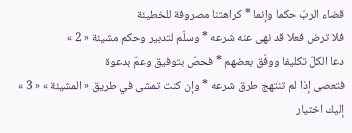قضاء الربّ حكما وإنما * كراهتنا مصروفة للخطيئة
فلا ترض فعلا قد نهى عنه شرعه * وسلّم لتدبير وحكم مشيئة « 2 »
دعا الكلّ تكليفا ووفّق بعضهم * فحصّ بتوفيق وعمّ بدعوة
فتعصى إذا لم تنتهج طرق شرعه * وإن كنت تمشى في طريق « المشيئة » « 3 »
إليك اختيار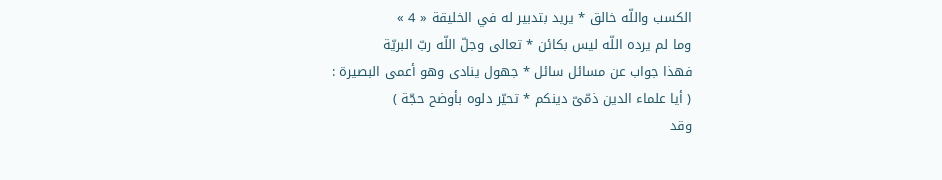الكسب واللّه خالق * يريد بتدبير له في الخليقة « 4 »
وما لم يرده اللّه ليس بكائن * تعالى وجلّ اللّه ربّ البريّة
فهذا جواب عن مسائل سائل * جهول ينادى وهو أعمى البصيرة :
( أيا علماء الدين ذمّىّ دينكم * تحيّر دلوه بأوضح حجّة )
وقد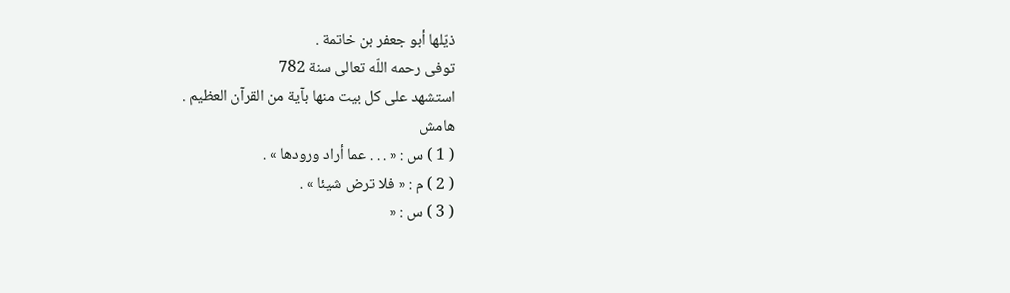ذيّلها أبو جعفر بن خاتمة .
توفى رحمه اللّه تعالى سنة 782
استشهد على كل بيت منها بآية من القرآن العظيم .
هامش
( 1 ) س : « . . . عما أراد ورودها » .
( 2 ) م : « فلا ترض شيئا » .
( 3 ) س : «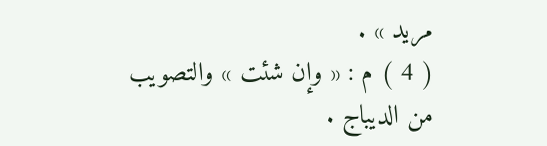مريد » .
( 4 ) م : « وإن شئت » والتصويب من الديباج .